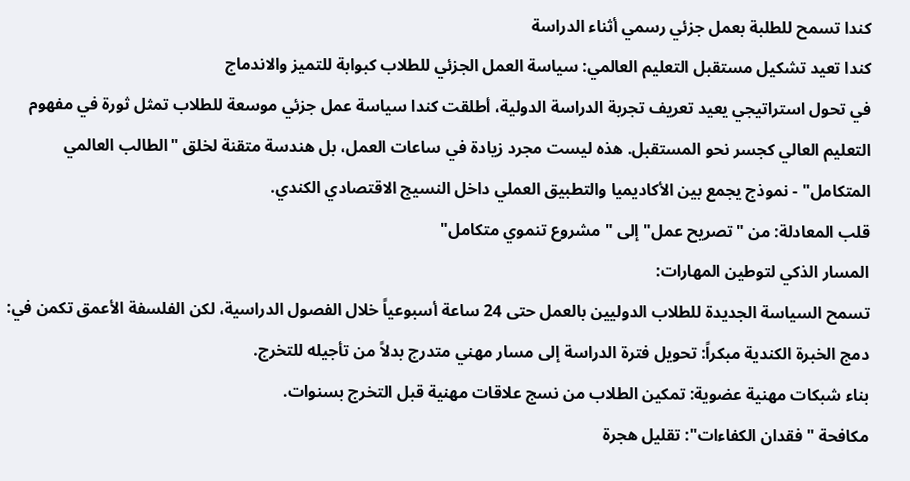كندا تسمح للطلبة بعمل جزئي رسمي أثناء الدراسة
كندا تعيد تشكيل مستقبل التعليم العالمي: سياسة العمل الجزئي للطلاب كبوابة للتميز والاندماج
في تحول استراتيجي يعيد تعريف تجربة الدراسة الدولية، أطلقت كندا سياسة عمل جزئي موسعة للطلاب تمثل ثورة في مفهوم التعليم العالي كجسر نحو المستقبل. هذه ليست مجرد زيادة في ساعات العمل، بل هندسة متقنة لخلق "الطالب العالمي المتكامل" - نموذج يجمع بين الأكاديميا والتطبيق العملي داخل النسيج الاقتصادي الكندي.
قلب المعادلة: من "تصريح عمل" إلى "مشروع تنموي متكامل"
المسار الذكي لتوطين المهارات:
تسمح السياسة الجديدة للطلاب الدوليين بالعمل حتى 24 ساعة أسبوعياً خلال الفصول الدراسية، لكن الفلسفة الأعمق تكمن في:
دمج الخبرة الكندية مبكراً: تحويل فترة الدراسة إلى مسار مهني متدرج بدلاً من تأجيله للتخرج.
بناء شبكات مهنية عضوية: تمكين الطلاب من نسج علاقات مهنية قبل التخرج بسنوات.
مكافحة "فقدان الكفاءات": تقليل هجرة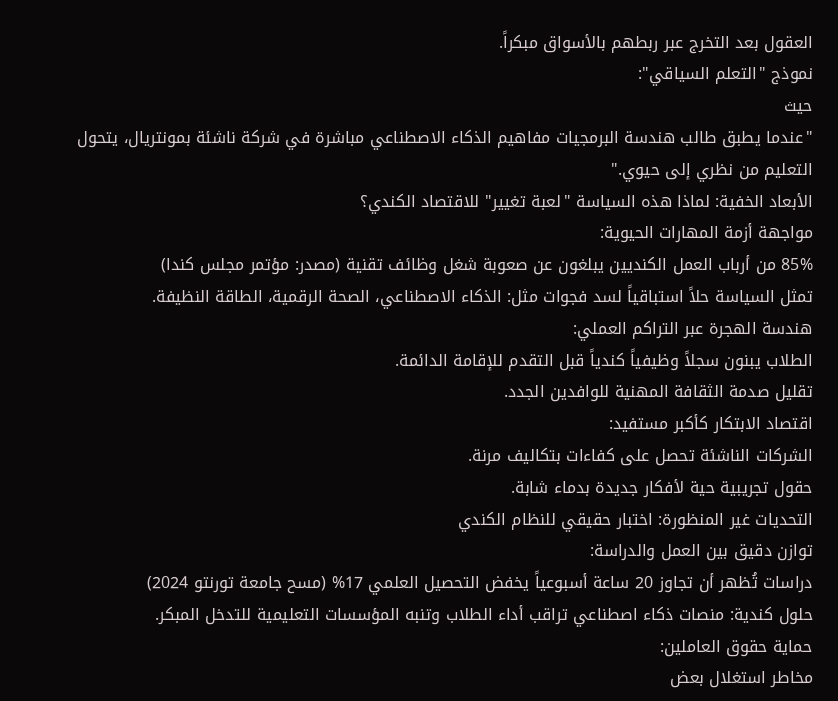العقول بعد التخرج عبر ربطهم بالأسواق مبكراً.
نموذج "التعلم السياقي":
حيث
"عندما يطبق طالب هندسة البرمجيات مفاهيم الذكاء الاصطناعي مباشرة في شركة ناشئة بمونتريال، يتحول التعليم من نظري إلى حيوي."
الأبعاد الخفية: لماذا هذه السياسة "لعبة تغيير" للاقتصاد الكندي؟
مواجهة أزمة المهارات الحيوية:
85% من أرباب العمل الكنديين يبلغون عن صعوبة شغل وظائف تقنية (مصدر: مؤتمر مجلس كندا)
تمثل السياسة حلاً استباقياً لسد فجوات مثل: الذكاء الاصطناعي، الصحة الرقمية، الطاقة النظيفة.
هندسة الهجرة عبر التراكم العملي:
الطلاب يبنون سجلاً وظيفياً كندياً قبل التقدم للإقامة الدائمة.
تقليل صدمة الثقافة المهنية للوافدين الجدد.
اقتصاد الابتكار كأكبر مستفيد:
الشركات الناشئة تحصل على كفاءات بتكاليف مرنة.
حقول تجريبية حية لأفكار جديدة بدماء شابة.
التحديات غير المنظورة: اختبار حقيقي للنظام الكندي
توازن دقيق بين العمل والدراسة:
دراسات تُظهر أن تجاوز 20 ساعة أسبوعياً يخفض التحصيل العلمي 17% (مسح جامعة تورنتو 2024)
حلول كندية: منصات ذكاء اصطناعي تراقب أداء الطلاب وتنبه المؤسسات التعليمية للتدخل المبكر.
حماية حقوق العاملين:
مخاطر استغلال بعض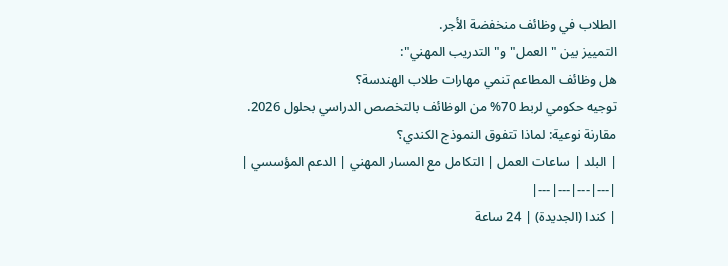الطلاب في وظائف منخفضة الأجر.
التمييز بين "العمل" و"التدريب المهني":
هل وظائف المطاعم تنمي مهارات طلاب الهندسة؟
توجيه حكومي لربط 70% من الوظائف بالتخصص الدراسي بحلول 2026.
مقارنة نوعية: لماذا تتفوق النموذج الكندي؟
| البلد | ساعات العمل | التكامل مع المسار المهني | الدعم المؤسسي |
|---|---|---|---|
| كندا (الجديدة) | 24 ساعة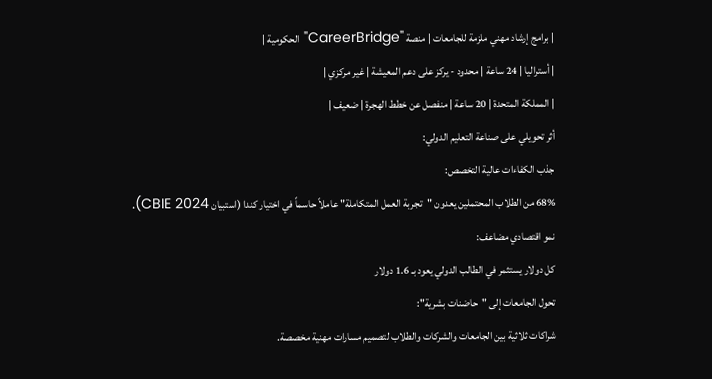| برامج إرشاد مهني ملزمة للجامعات | منصة "CareerBridge" الحكومية |
| أستراليا | 24 ساعة | محدود - يركز على دعم المعيشة | غير مركزي |
| المملكة المتحدة | 20 ساعة | منفصل عن خطط الهجرة | ضعيف |
أثر تحويلي على صناعة التعليم الدولي:
جذب الكفاءات عالية التخصص:
68% من الطلاب المحتملين يعدون "تجربة العمل المتكاملة" عاملاً حاسماً في اختيار كندا (استبيان CBIE 2024).
نمو اقتصادي مضاعف:
كل دولار يستثمر في الطالب الدولي يعود بـ 1.6 دولار
تحول الجامعات إلى "حاضنات بشرية":
شراكات ثلاثية بين الجامعات والشركات والطلاب لتصميم مسارات مهنية مخصصة.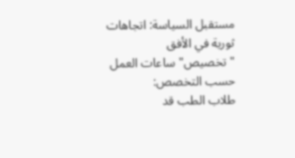مستقبل السياسة: اتجاهات ثورية في الأفق
"تخصيص" ساعات العمل حسب التخصص:
طلاب الطب قد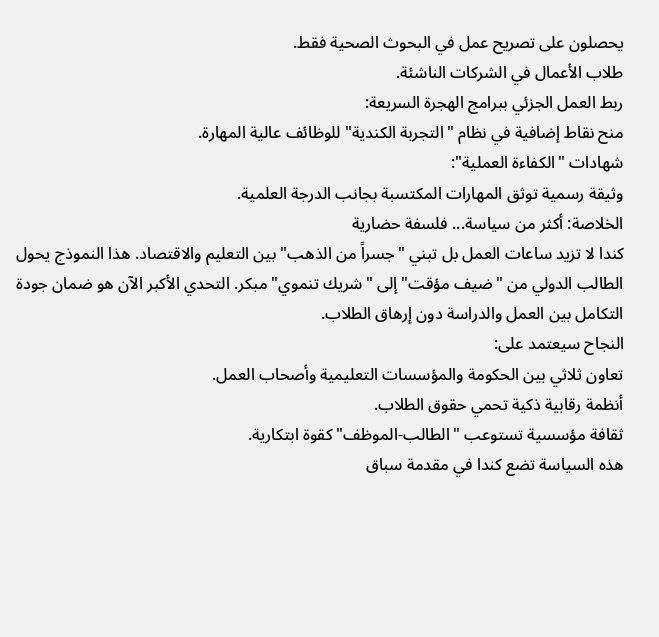يحصلون على تصريح عمل في البحوث الصحية فقط.
طلاب الأعمال في الشركات الناشئة.
ربط العمل الجزئي ببرامج الهجرة السريعة:
منح نقاط إضافية في نظام "التجربة الكندية" للوظائف عالية المهارة.
شهادات "الكفاءة العملية":
وثيقة رسمية توثق المهارات المكتسبة بجانب الدرجة العلمية.
الخلاصة: أكثر من سياسة... فلسفة حضارية
كندا لا تزيد ساعات العمل بل تبني "جسراً من الذهب" بين التعليم والاقتصاد. هذا النموذج يحول الطالب الدولي من "ضيف مؤقت" إلى "شريك تنموي" مبكر. التحدي الأكبر الآن هو ضمان جودة التكامل بين العمل والدراسة دون إرهاق الطلاب.
النجاح سيعتمد على:
تعاون ثلاثي بين الحكومة والمؤسسات التعليمية وأصحاب العمل.
أنظمة رقابية ذكية تحمي حقوق الطلاب.
ثقافة مؤسسية تستوعب "الطالب-الموظف" كقوة ابتكارية.
هذه السياسة تضع كندا في مقدمة سباق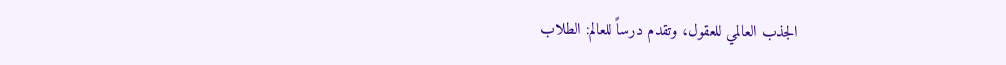الجذب العالمي للعقول، وتقدم درساً للعالم: الطلاب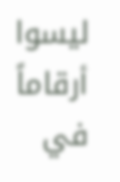ليسوا أرقاماً في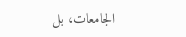الجامعات، بل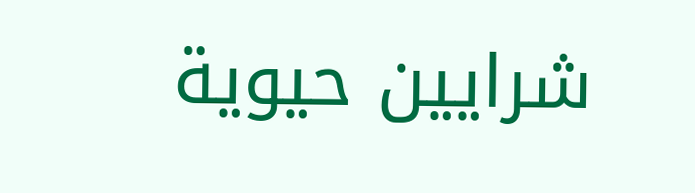شرايين حيوية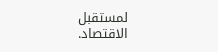لمستقبل الاقتصاد.